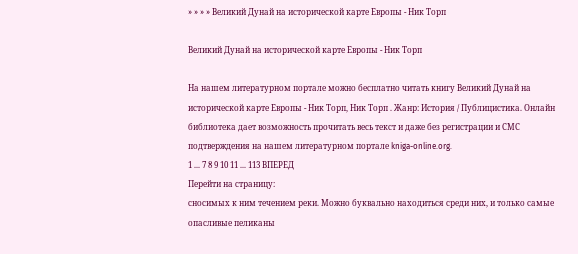» » » » Великий Дунай на исторической карте Европы - Ник Торп

Великий Дунай на исторической карте Европы - Ник Торп

На нашем литературном портале можно бесплатно читать книгу Великий Дунай на исторической карте Европы - Ник Торп, Ник Торп . Жанр: История / Публицистика. Онлайн библиотека дает возможность прочитать весь текст и даже без регистрации и СМС подтверждения на нашем литературном портале kniga-online.org.
1 ... 7 8 9 10 11 ... 113 ВПЕРЕД
Перейти на страницу:
сносимых к ним течением реки. Можно буквально находиться среди них, и только самые опасливые пеликаны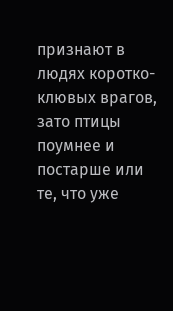признают в людях коротко-клювых врагов, зато птицы поумнее и постарше или те, что уже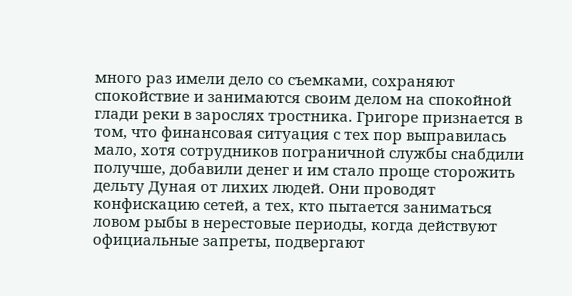много раз имели дело со съемками, сохраняют спокойствие и занимаются своим делом на спокойной глади реки в зарослях тростника. Григоре признается в том, что финансовая ситуация с тех пор выправилась мало, хотя сотрудников пограничной службы снабдили получше, добавили денег и им стало проще сторожить дельту Дуная от лихих людей. Они проводят конфискацию сетей, а тех, кто пытается заниматься ловом рыбы в нерестовые периоды, когда действуют официальные запреты, подвергают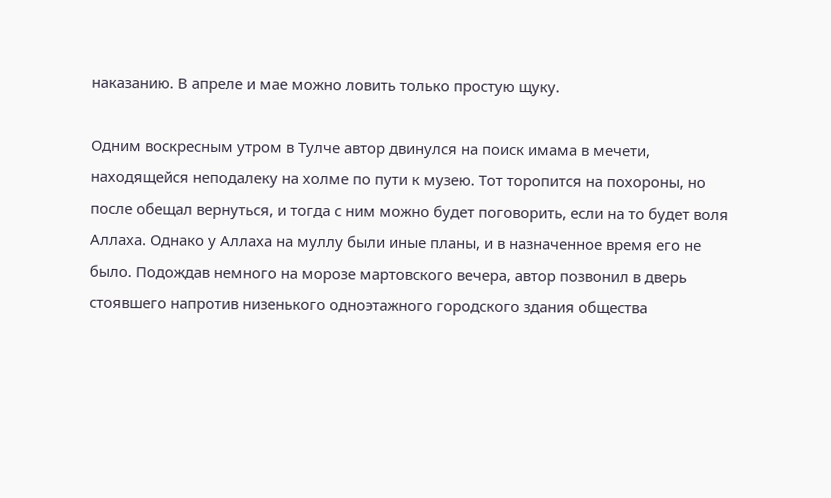наказанию. В апреле и мае можно ловить только простую щуку.

Одним воскресным утром в Тулче автор двинулся на поиск имама в мечети, находящейся неподалеку на холме по пути к музею. Тот торопится на похороны, но после обещал вернуться, и тогда с ним можно будет поговорить, если на то будет воля Аллаха. Однако у Аллаха на муллу были иные планы, и в назначенное время его не было. Подождав немного на морозе мартовского вечера, автор позвонил в дверь стоявшего напротив низенького одноэтажного городского здания общества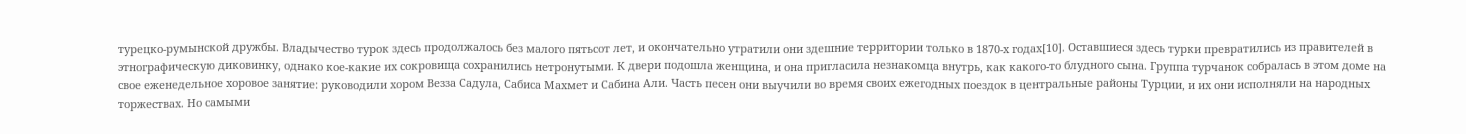турецко-румынской дружбы. Владычество турок здесь продолжалось без малого пятьсот лет, и окончательно утратили они здешние территории только в 1870-х годах[10]. Оставшиеся здесь турки превратились из правителей в этнографическую диковинку, однако кое-какие их сокровища сохранились нетронутыми. К двери подошла женщина, и она пригласила незнакомца внутрь, как какого-то блудного сына. Группа турчанок собралась в этом доме на свое еженедельное хоровое занятие: руководили хором Везза Садула, Сабиса Махмет и Сабина Али. Часть песен они выучили во время своих ежегодных поездок в центральные районы Турции, и их они исполняли на народных торжествах. Но самыми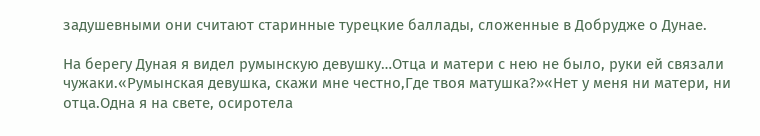задушевными они считают старинные турецкие баллады, сложенные в Добрудже о Дунае.

На берегу Дуная я видел румынскую девушку…Отца и матери с нею не было, руки ей связали чужаки.«Румынская девушка, скажи мне честно,Где твоя матушка?»«Нет у меня ни матери, ни отца.Одна я на свете, осиротела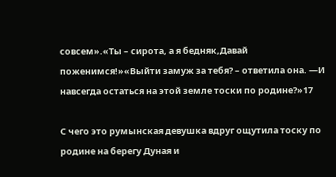совсем».«Ты – сирота, а я бедняк,Давай поженимся!»«Выйти замуж за тебя? – ответила она. —И навсегда остаться на этой земле тоски по родине?»17

С чего это румынская девушка вдруг ощутила тоску по родине на берегу Дуная и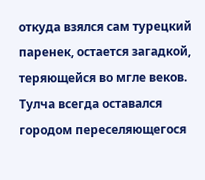откуда взялся сам турецкий паренек, остается загадкой, теряющейся во мгле веков. Тулча всегда оставался городом переселяющегося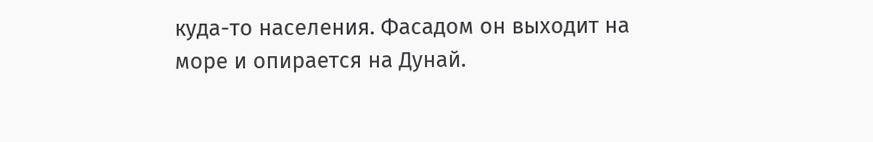куда-то населения. Фасадом он выходит на море и опирается на Дунай.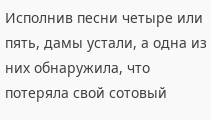Исполнив песни четыре или пять, дамы устали, а одна из них обнаружила, что потеряла свой сотовый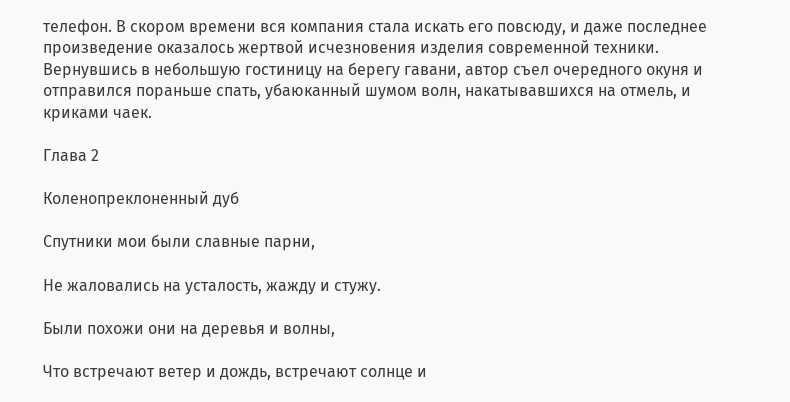телефон. В скором времени вся компания стала искать его повсюду, и даже последнее произведение оказалось жертвой исчезновения изделия современной техники. Вернувшись в небольшую гостиницу на берегу гавани, автор съел очередного окуня и отправился пораньше спать, убаюканный шумом волн, накатывавшихся на отмель, и криками чаек.

Глава 2

Коленопреклоненный дуб

Спутники мои были славные парни,

Не жаловались на усталость, жажду и стужу.

Были похожи они на деревья и волны,

Что встречают ветер и дождь, встречают солнце и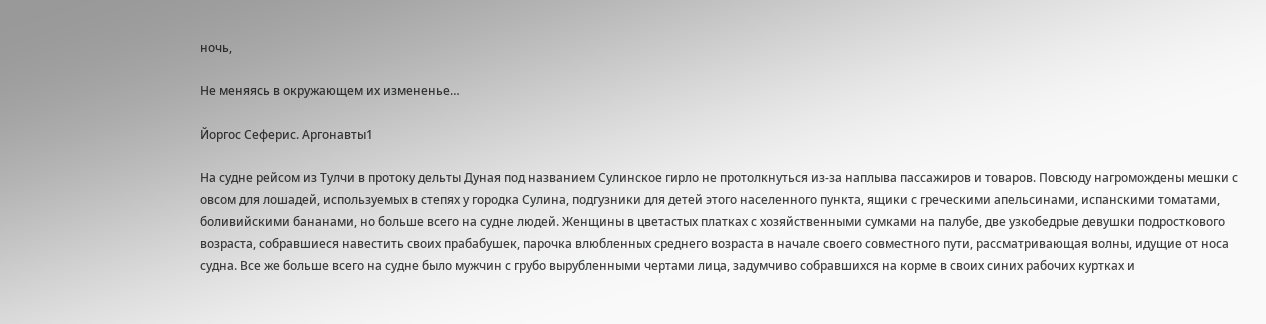ночь,

Не меняясь в окружающем их измененье…

Йоргос Сеферис. Аргонавты1

На судне рейсом из Тулчи в протоку дельты Дуная под названием Сулинское гирло не протолкнуться из-за наплыва пассажиров и товаров. Повсюду нагромождены мешки с овсом для лошадей, используемых в степях у городка Сулина, подгузники для детей этого населенного пункта, ящики с греческими апельсинами, испанскими томатами, боливийскими бананами, но больше всего на судне людей. Женщины в цветастых платках с хозяйственными сумками на палубе, две узкобедрые девушки подросткового возраста, собравшиеся навестить своих прабабушек, парочка влюбленных среднего возраста в начале своего совместного пути, рассматривающая волны, идущие от носа судна. Все же больше всего на судне было мужчин с грубо вырубленными чертами лица, задумчиво собравшихся на корме в своих синих рабочих куртках и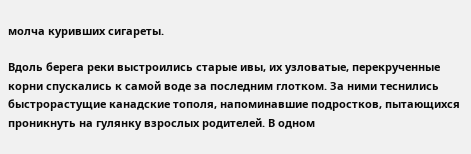молча куривших сигареты.

Вдоль берега реки выстроились старые ивы, их узловатые, перекрученные корни спускались к самой воде за последним глотком. За ними теснились быстрорастущие канадские тополя, напоминавшие подростков, пытающихся проникнуть на гулянку взрослых родителей. В одном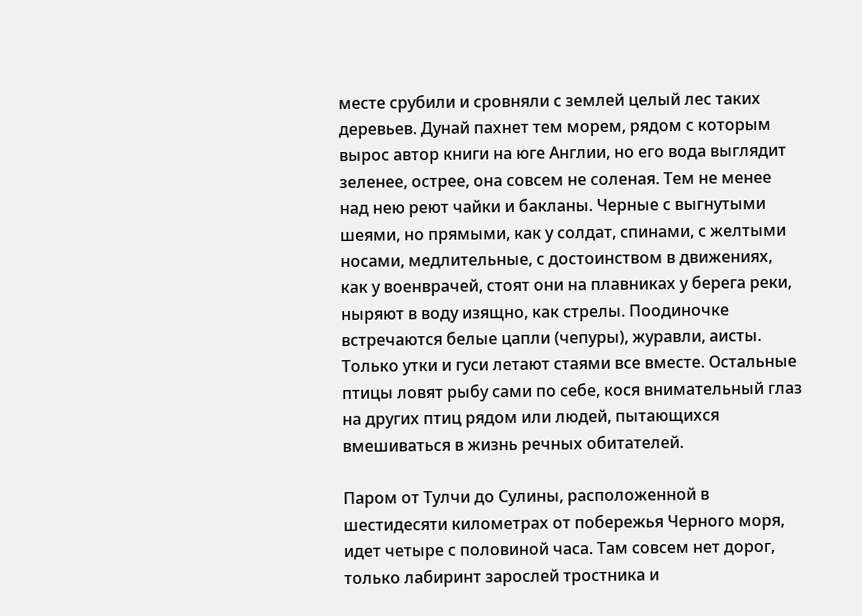месте срубили и сровняли с землей целый лес таких деревьев. Дунай пахнет тем морем, рядом с которым вырос автор книги на юге Англии, но его вода выглядит зеленее, острее, она совсем не соленая. Тем не менее над нею реют чайки и бакланы. Черные с выгнутыми шеями, но прямыми, как у солдат, спинами, с желтыми носами, медлительные, с достоинством в движениях, как у военврачей, стоят они на плавниках у берега реки, ныряют в воду изящно, как стрелы. Поодиночке встречаются белые цапли (чепуры), журавли, аисты. Только утки и гуси летают стаями все вместе. Остальные птицы ловят рыбу сами по себе, кося внимательный глаз на других птиц рядом или людей, пытающихся вмешиваться в жизнь речных обитателей.

Паром от Тулчи до Сулины, расположенной в шестидесяти километрах от побережья Черного моря, идет четыре с половиной часа. Там совсем нет дорог, только лабиринт зарослей тростника и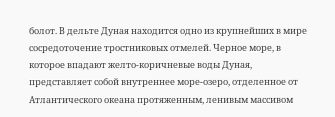болот. В дельте Дуная находится одно из крупнейших в мире сосредоточение тростниковых отмелей. Черное море, в которое впадают желто-коричневые воды Дуная, представляет собой внутреннее море-озеро, отделенное от Атлантического океана протяженным, ленивым массивом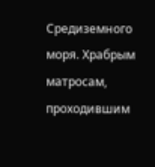Средиземного моря. Храбрым матросам, проходившим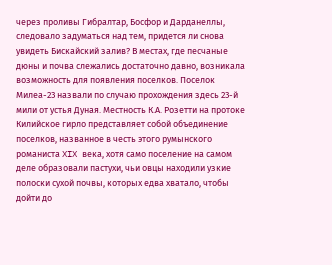через проливы Гибралтар, Босфор и Дарданеллы, следовало задуматься над тем, придется ли снова увидеть Бискайский залив? В местах, где песчаные дюны и почва слежались достаточно давно, возникала возможность для появления поселков. Поселок Милеа-23 назвали по случаю прохождения здесь 23-й мили от устья Дуная. Местность К.А. Розетти на протоке Килийское гирло представляет собой объединение поселков, названное в честь этого румынского романиста XIX века, хотя само поселение на самом деле образовали пастухи, чьи овцы находили узкие полоски сухой почвы, которых едва хватало, чтобы дойти до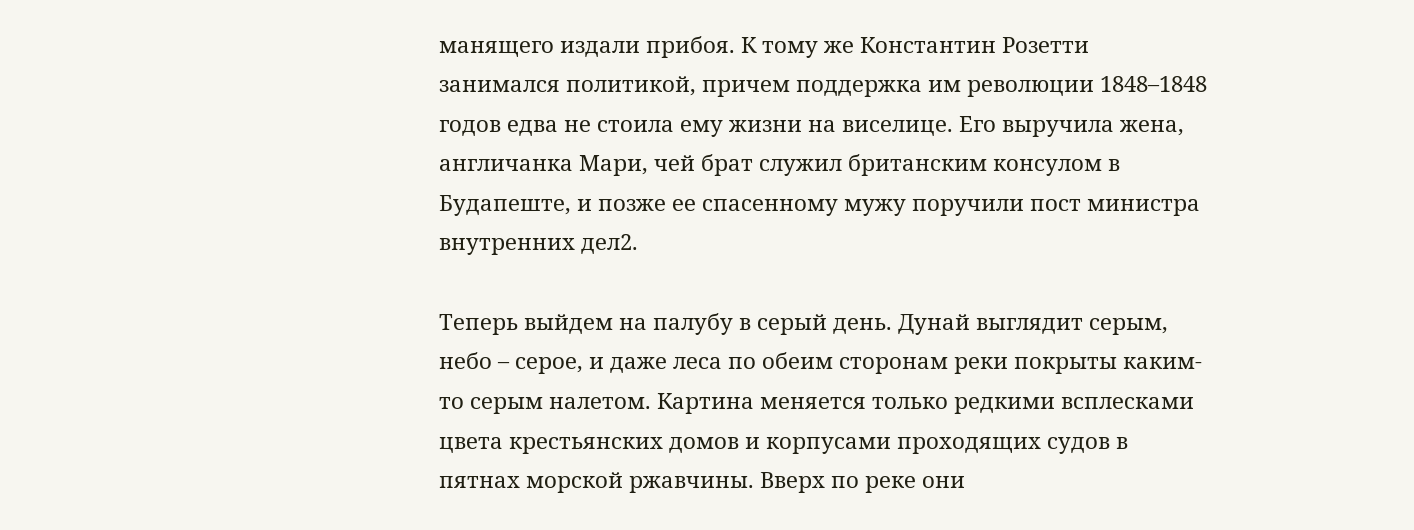манящего издали прибоя. К тому же Константин Розетти занимался политикой, причем поддержка им революции 1848–1848 годов едва не стоила ему жизни на виселице. Его выручила жена, англичанка Мари, чей брат служил британским консулом в Будапеште, и позже ее спасенному мужу поручили пост министра внутренних дел2.

Теперь выйдем на палубу в серый день. Дунай выглядит серым, небо – серое, и даже леса по обеим сторонам реки покрыты каким-то серым налетом. Картина меняется только редкими всплесками цвета крестьянских домов и корпусами проходящих судов в пятнах морской ржавчины. Вверх по реке они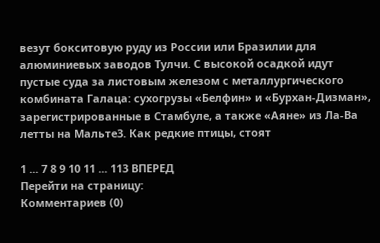везут бокситовую руду из России или Бразилии для алюминиевых заводов Тулчи. С высокой осадкой идут пустые суда за листовым железом с металлургического комбината Галаца: сухогрузы «Белфин» и «Бурхан-Дизман», зарегистрированные в Стамбуле, а также «Аяне» из Ла-Ва летты на Мальте3. Как редкие птицы, стоят

1 ... 7 8 9 10 11 ... 113 ВПЕРЕД
Перейти на страницу:
Комментариев (0)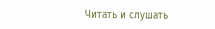Читать и слушать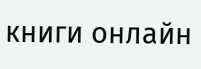книги онлайн